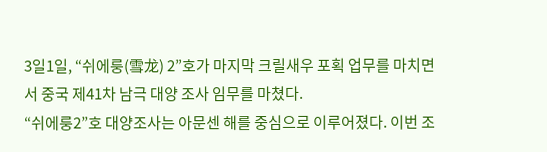3일1일, “쉬에룽(雪龙) 2”호가 마지막 크릴새우 포획 업무를 마치면서 중국 제41차 남극 대양 조사 임무를 마쳤다.
“쉬에룽2”호 대양조사는 아문센 해를 중심으로 이루어졌다. 이번 조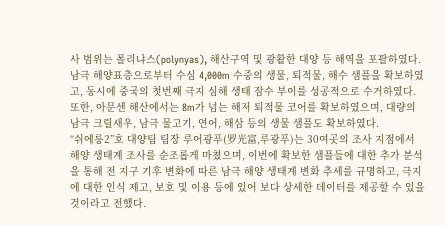사 범위는 폴리냐스(polynyas), 해산구역 및 광활한 대양 등 해역을 포괄하였다. 남극 해양표층으로부터 수심 4,000m 수중의 생물, 퇴적물, 해수 샘플을 확보하였고, 동시에 중국의 첫번째 극지 심해 생태 잠수 부이를 성공적으로 수거하였다. 또한, 아문센 해산에서는 8m가 넘는 해저 퇴적물 코어를 확보하였으며, 대량의 남극 크릴새우, 남극 물고기, 연어, 해삼 등의 생물 샘플도 확보하였다.
“쉬에룽2”호 대양팀 팀장 루어광푸(罗光富,루광푸)는 30여곳의 조사 지점에서 해양 생태계 조사를 순조롭게 마쳤으며, 이번에 확보한 샘플들에 대한 추가 분석을 통해 전 지구 기후 변화에 따른 남극 해양 생태계 변화 추세를 규명하고, 극지에 대한 인식 제고, 보호 및 이용 등에 있어 보다 상세한 데이터를 제공할 수 있을 것이라고 전했다.